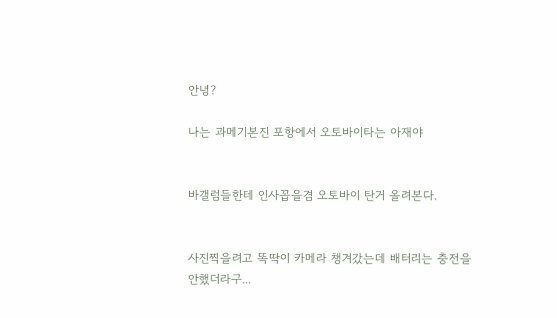안녕?

나는 과메기본진 포항에서 오토바이타는 아재야


바갤럼들한테 인사꼽을겸 오토바이 탄거 올려본다.


사진찍을려고 똑딱이 카메라 챙겨갔는데 배터리는 충전을 안했더라구...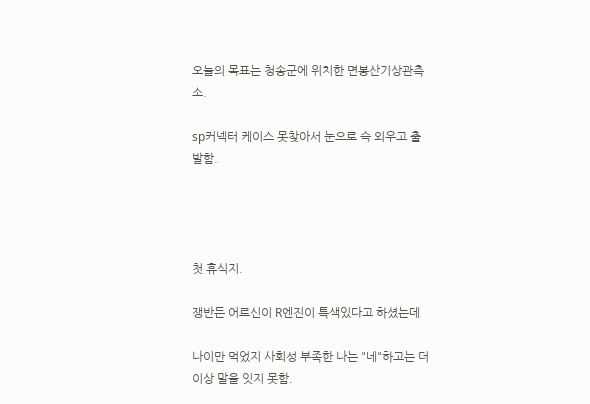오늘의 목표는 청송군에 위치한 면봉산기상관측소.

sp커넥터 케이스 못찾아서 눈으로 슥 외우고 출발함.




첫 휴식지.

쟁반든 어르신이 R엔진이 특색있다고 하셨는데

나이만 먹었지 사회성 부족한 나는 "네"하고는 더이상 말을 잇지 못함.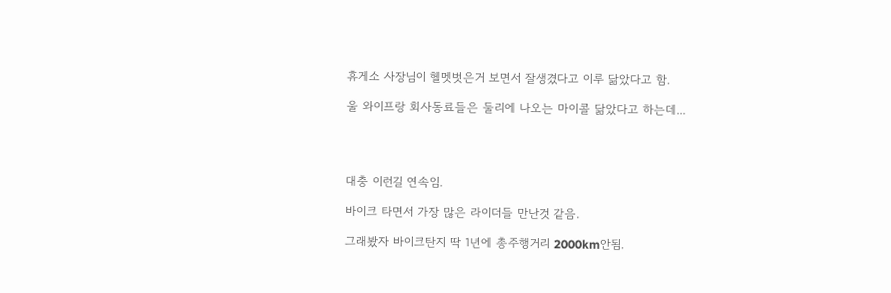휴게소 사장님이 헬멧벗은거 보면서 잘생겼다고 이루 닮았다고 함.

울 와이프랑 회사동료들은 둘리에 나오는 마이콜 닮았다고 하는데...




대충 이런길 연속임.

바이크 타면서 가장 많은 라이더들 만난것 같음.

그래봤자 바이크탄지 딱 1년에 총주행거리 2000km안됨.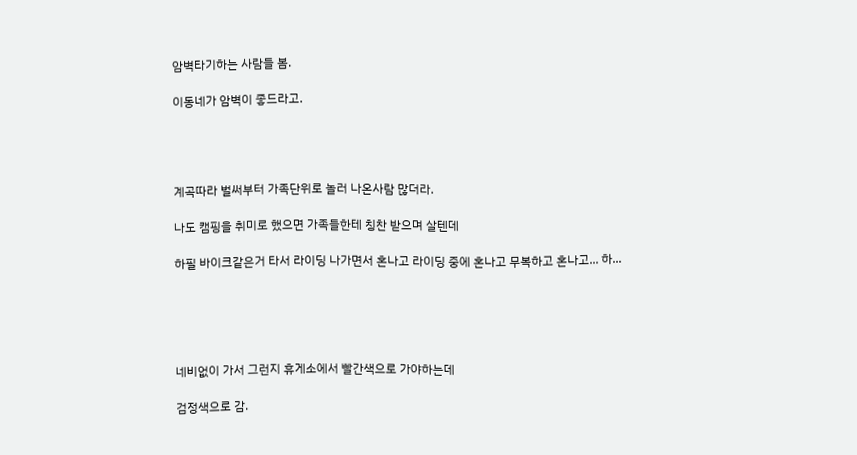암벽타기하는 사람들 봄.

이동네가 암벽이 좋드라고.




계곡따라 벌써부터 가족단위로 놀러 나온사람 많더라.

나도 캠핑을 취미로 했으면 가족들한테 칭찬 받으며 살텐데

하필 바이크같은거 타서 라이딩 나가면서 혼나고 라이딩 중에 혼나고 무복하고 혼나고... 하...





네비없이 가서 그런지 휴게소에서 빨간색으로 가야하는데

검정색으로 감.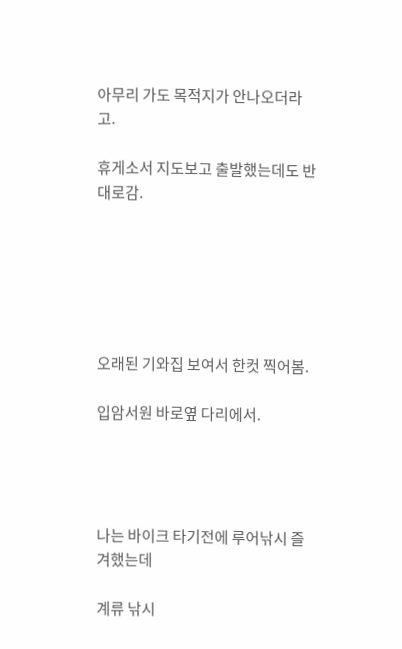아무리 가도 목적지가 안나오더라고.

휴게소서 지도보고 출발했는데도 반대로감.






오래된 기와집 보여서 한컷 찍어봄.

입암서원 바로옆 다리에서.




나는 바이크 타기전에 루어낚시 즐겨했는데

계류 낚시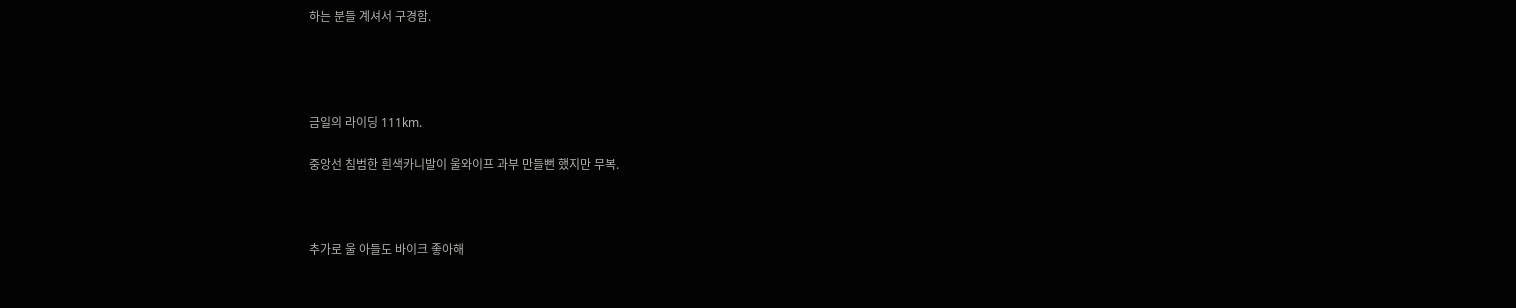하는 분들 계셔서 구경함.




금일의 라이딩 111km.

중앙선 침범한 흰색카니발이 울와이프 과부 만들뻔 했지만 무복.



추가로 울 아들도 바이크 좋아해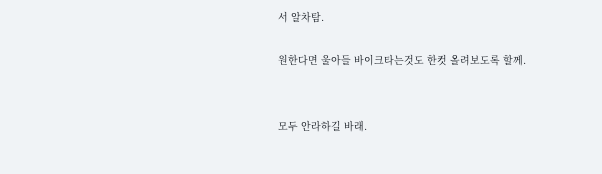서 알차탐.

원한다면 울아들 바이크타는것도 한컷 올려보도록 할께.


모두 안라하길 바래.